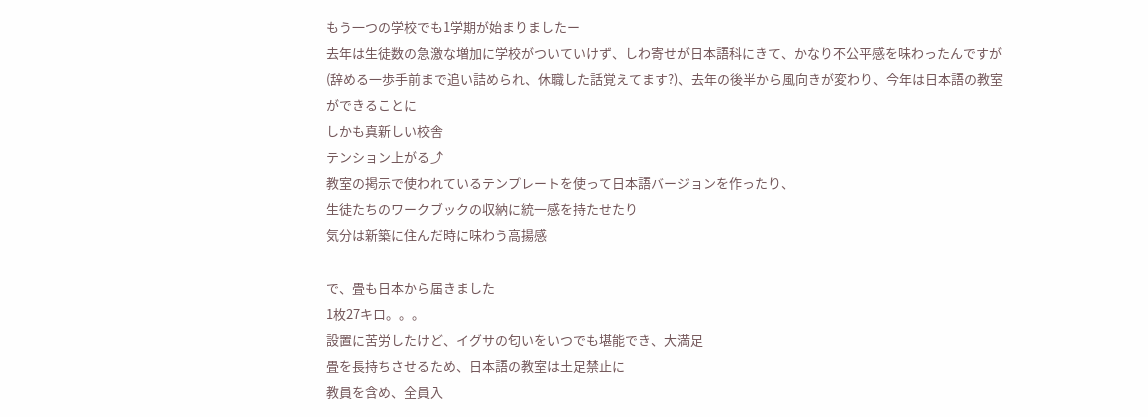もう一つの学校でも1学期が始まりましたー
去年は生徒数の急激な増加に学校がついていけず、しわ寄せが日本語科にきて、かなり不公平感を味わったんですが(辞める一歩手前まで追い詰められ、休職した話覚えてます?)、去年の後半から風向きが変わり、今年は日本語の教室ができることに
しかも真新しい校舎
テンション上がる⤴
教室の掲示で使われているテンプレートを使って日本語バージョンを作ったり、
生徒たちのワークブックの収納に統一感を持たせたり
気分は新築に住んだ時に味わう高揚感

で、畳も日本から届きました
1枚27キロ。。。
設置に苦労したけど、イグサの匂いをいつでも堪能でき、大満足
畳を長持ちさせるため、日本語の教室は土足禁止に
教員を含め、全員入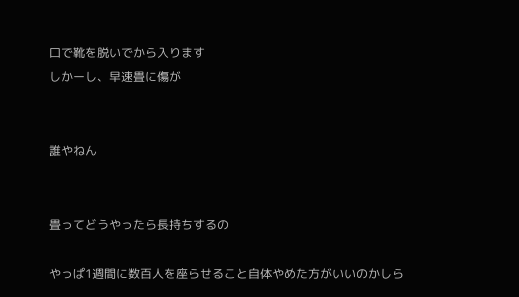口で靴を脱いでから入ります
しかーし、早速畳に傷が


誰やねん


畳ってどうやったら長持ちするの

やっぱ1週間に数百人を座らせること自体やめた方がいいのかしら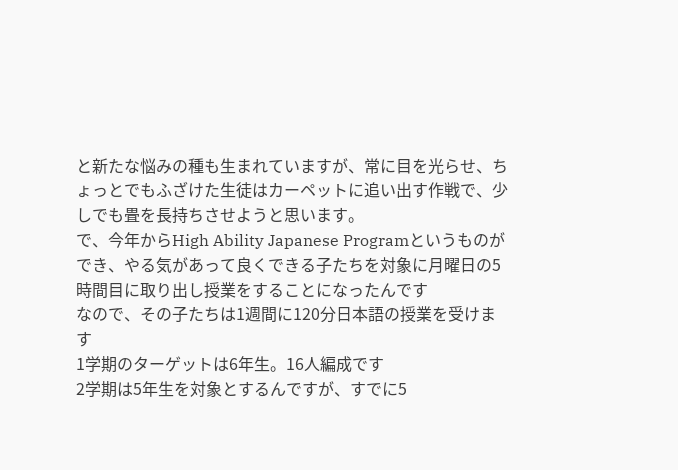と新たな悩みの種も生まれていますが、常に目を光らせ、ちょっとでもふざけた生徒はカーペットに追い出す作戦で、少しでも畳を長持ちさせようと思います。
で、今年からHigh Ability Japanese Programというものができ、やる気があって良くできる子たちを対象に月曜日の5時間目に取り出し授業をすることになったんです
なので、その子たちは1週間に120分日本語の授業を受けます
1学期のターゲットは6年生。16人編成です
2学期は5年生を対象とするんですが、すでに5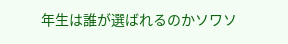年生は誰が選ばれるのかソワソ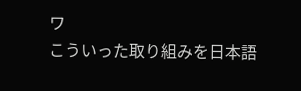ワ
こういった取り組みを日本語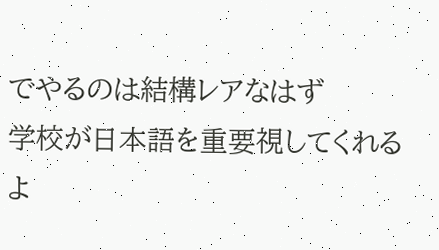でやるのは結構レアなはず
学校が日本語を重要視してくれるよ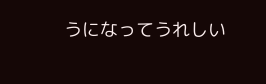うになってうれしい